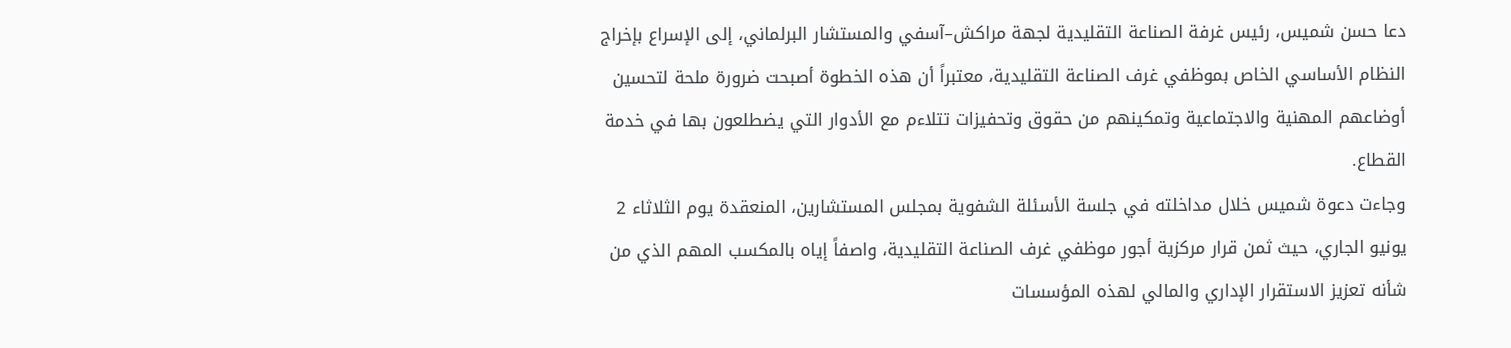دعا حسن شميس، رئيس غرفة الصناعة التقليدية لجهة مراكش–آسفي والمستشار البرلماني، إلى الإسراع بإخراج النظام الأساسي الخاص بموظفي غرف الصناعة التقليدية، معتبراً أن هذه الخطوة أصبحت ضرورة ملحة لتحسين أوضاعهم المهنية والاجتماعية وتمكينهم من حقوق وتحفيزات تتلاءم مع الأدوار التي يضطلعون بها في خدمة القطاع.
وجاءت دعوة شميس خلال مداخلته في جلسة الأسئلة الشفوية بمجلس المستشارين، المنعقدة يوم الثلاثاء 2 يونيو الجاري، حيث ثمن قرار مركزية أجور موظفي غرف الصناعة التقليدية، واصفاً إياه بالمكسب المهم الذي من شأنه تعزيز الاستقرار الإداري والمالي لهذه المؤسسات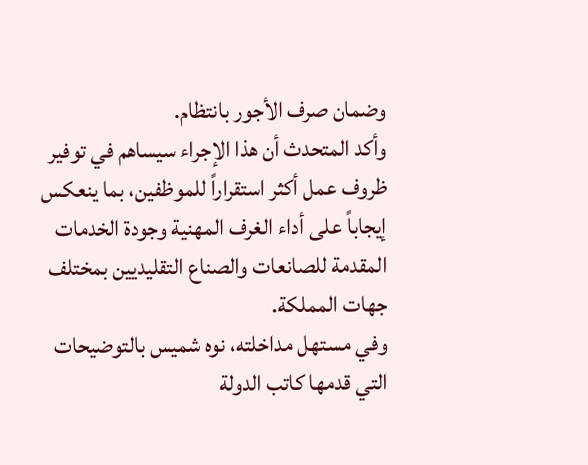وضمان صرف الأجور بانتظام.
وأكد المتحدث أن هذا الإجراء سيساهم في توفير ظروف عمل أكثر استقراراً للموظفين، بما ينعكس إيجاباً على أداء الغرف المهنية وجودة الخدمات المقدمة للصانعات والصناع التقليديين بمختلف جهات المملكة.
وفي مستهل مداخلته، نوه شميس بالتوضيحات التي قدمها كاتب الدولة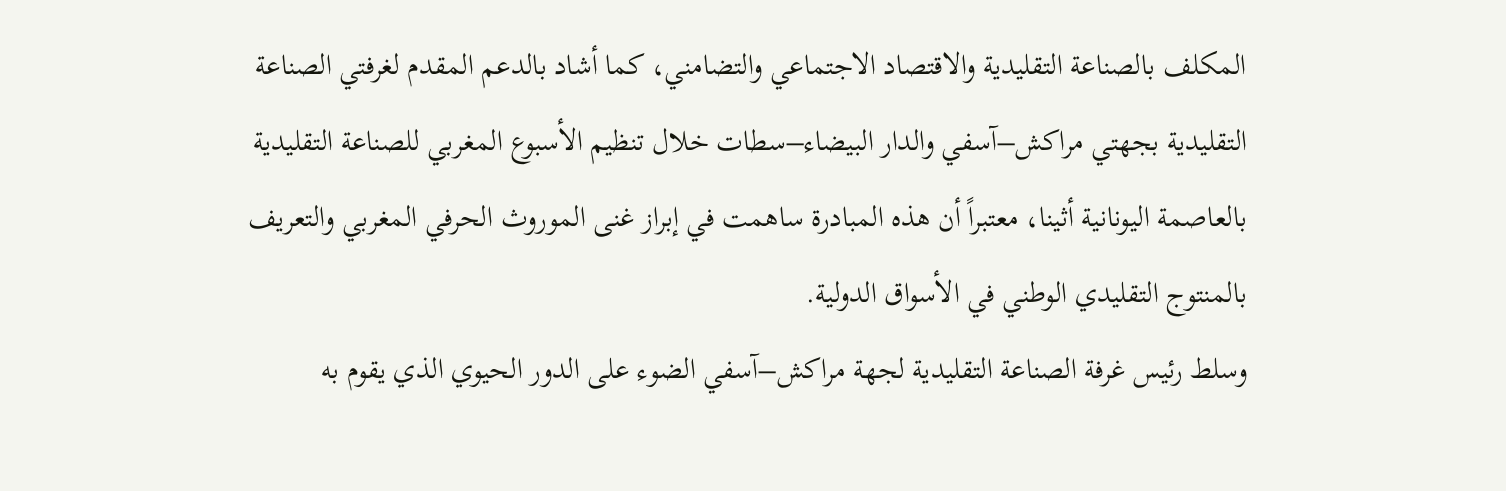المكلف بالصناعة التقليدية والاقتصاد الاجتماعي والتضامني، كما أشاد بالدعم المقدم لغرفتي الصناعة التقليدية بجهتي مراكش–آسفي والدار البيضاء–سطات خلال تنظيم الأسبوع المغربي للصناعة التقليدية بالعاصمة اليونانية أثينا، معتبراً أن هذه المبادرة ساهمت في إبراز غنى الموروث الحرفي المغربي والتعريف بالمنتوج التقليدي الوطني في الأسواق الدولية.
وسلط رئيس غرفة الصناعة التقليدية لجهة مراكش–آسفي الضوء على الدور الحيوي الذي يقوم به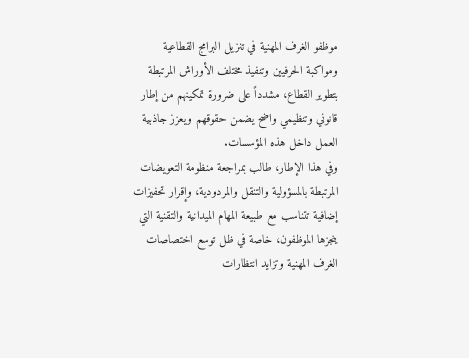موظفو الغرف المهنية في تنزيل البرامج القطاعية ومواكبة الحرفيين وتنفيذ مختلف الأوراش المرتبطة بتطوير القطاع، مشدداً على ضرورة تمكينهم من إطار قانوني وتنظيمي واضح يضمن حقوقهم ويعزز جاذبية العمل داخل هذه المؤسسات.
وفي هذا الإطار، طالب بمراجعة منظومة التعويضات المرتبطة بالمسؤولية والتنقل والمردودية، وإقرار تحفيزات إضافية تتناسب مع طبيعة المهام الميدانية والتقنية التي ينجزها الموظفون، خاصة في ظل توسع اختصاصات الغرف المهنية وتزايد انتظارات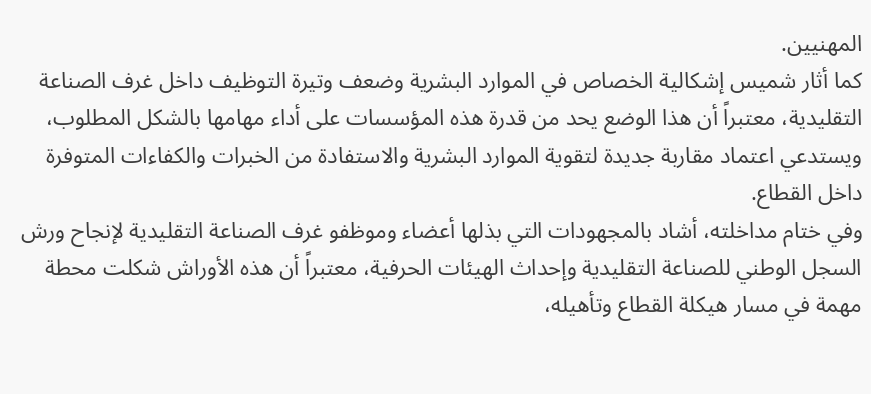المهنيين.
كما أثار شميس إشكالية الخصاص في الموارد البشرية وضعف وتيرة التوظيف داخل غرف الصناعة التقليدية، معتبراً أن هذا الوضع يحد من قدرة هذه المؤسسات على أداء مهامها بالشكل المطلوب، ويستدعي اعتماد مقاربة جديدة لتقوية الموارد البشرية والاستفادة من الخبرات والكفاءات المتوفرة داخل القطاع.
وفي ختام مداخلته، أشاد بالمجهودات التي بذلها أعضاء وموظفو غرف الصناعة التقليدية لإنجاح ورش السجل الوطني للصناعة التقليدية وإحداث الهيئات الحرفية، معتبراً أن هذه الأوراش شكلت محطة مهمة في مسار هيكلة القطاع وتأهيله،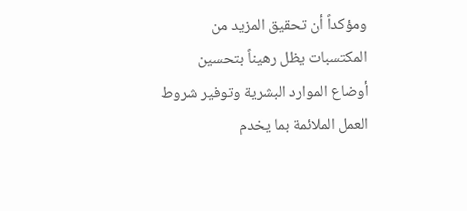ومؤكداً أن تحقيق المزيد من المكتسبات يظل رهيناً بتحسين أوضاع الموارد البشرية وتوفير شروط العمل الملائمة بما يخدم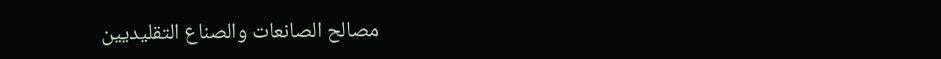مصالح الصانعات والصناع التقليديين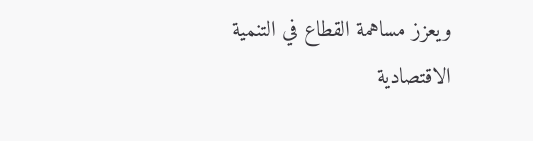ويعزز مساهمة القطاع في التنمية الاقتصادية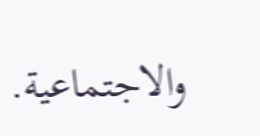والاجتماعية.